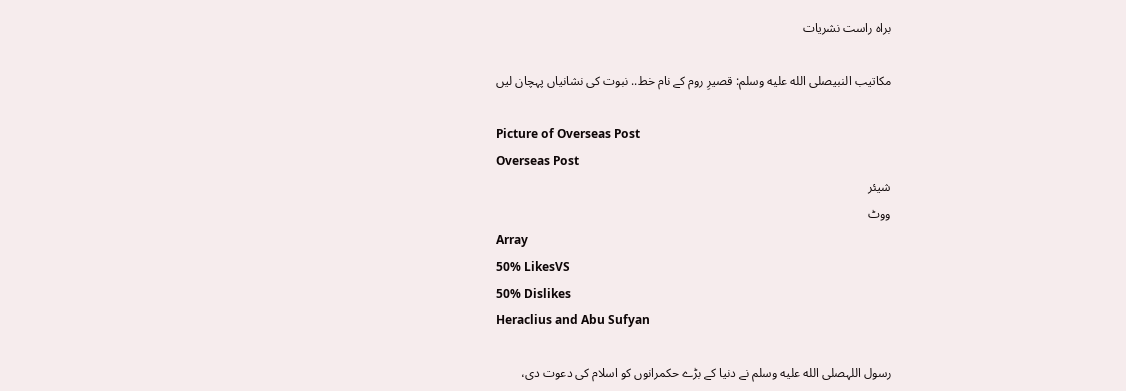براہ راست نشریات

مکاتیب النبیصلى الله عليه وسلم: قصیرِ روم کے نام خط.. نبوت کی نشانیاں پہچان لیں

Picture of Overseas Post
Overseas Post
شیئر
ووٹ
Array
50% LikesVS
50% Dislikes
Heraclius and Abu Sufyan

رسول اللہصلى الله عليه وسلم نے دنیا کے بڑے حکمرانوں کو اسلام کی دعوت دی،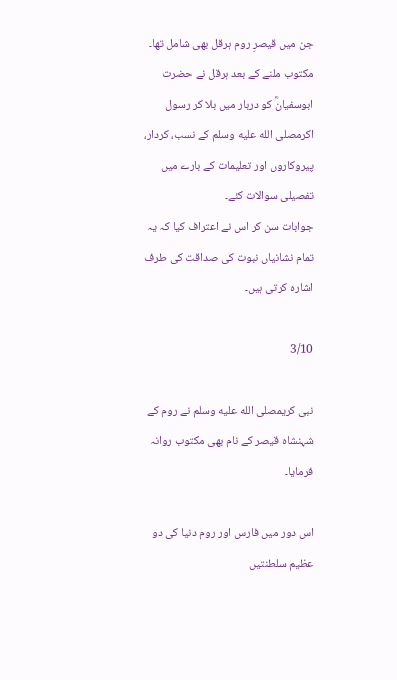جن میں قیصرِ روم ہرقل بھی شامل تھا۔
مکتوب ملنے کے بعد ہرقل نے حضرت ابوسفیانؓ کو دربار میں بلا کر رسول اکرمصلى الله عليه وسلم کے نسب، کردار، پیروکاروں اور تعلیمات کے بارے میں تفصیلی سوالات کئے۔
جوابات سن کر اس نے اعتراف کیا کہ یہ تمام نشانیاں نبوت کی صداقت کی طرف اشارہ کرتی ہیں۔

3/10

نبی کریمصلى الله عليه وسلم نے روم کے شہنشاہ قیصر کے نام بھی مکتوب روانہ فرمایا۔

اس دور میں فارس اور روم دنیا کی دو عظیم سلطنتیں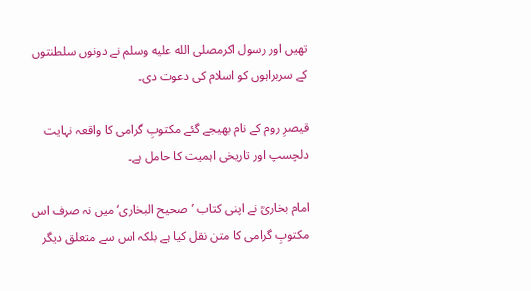تھیں اور رسول اکرمصلى الله عليه وسلم نے دونوں سلطنتوں کے سربراہوں کو اسلام کی دعوت دی۔

قیصرِ روم کے نام بھیجے گئے مکتوبِ گرامی کا واقعہ نہایت دلچسپ اور تاریخی اہمیت کا حامل ہے۔

امام بخاریؒ نے اپنی کتاب ’صحیح البخاری‘ میں نہ صرف اس مکتوبِ گرامی کا متن نقل کیا ہے بلکہ اس سے متعلق دیگر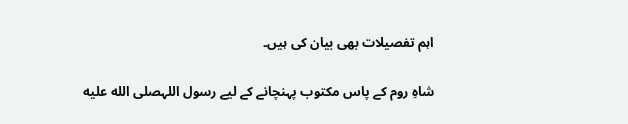اہم تفصیلات بھی بیان کی ہیں۔

شاہِ روم کے پاس مکتوب پہنچانے کے لیے رسول اللہصلى الله عليه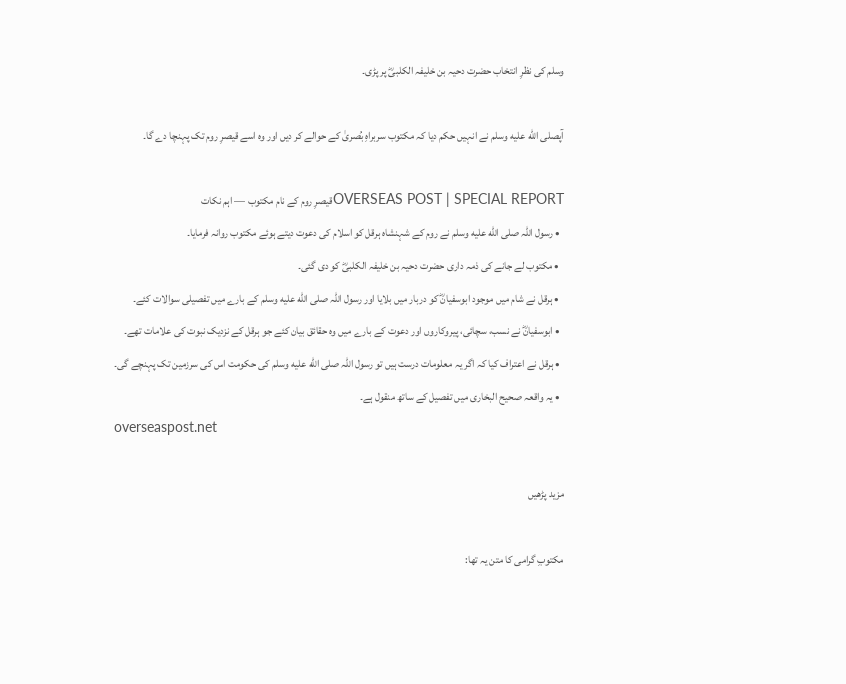وسلم کی نظرِ انتخاب حضرت دحیہ بن خلیفہ الکلبیؓ پر پڑی۔

آپصلى الله عليه وسلم نے انہیں حکم دیا کہ مکتوب سربراہِ بُصریٰ کے حوالے کر دیں اور وہ اسے قیصرِ روم تک پہنچا دے گا۔

OVERSEAS POST | SPECIAL REPORTقیصرِ روم کے نام مکتوب — اہم نکات
  • رسول اللہ صلى الله عليه وسلم نے روم کے شہنشاہ ہرقل کو اسلام کی دعوت دیتے ہوئے مکتوب روانہ فرمایا۔
  • مکتوب لے جانے کی ذمہ داری حضرت دحیہ بن خلیفہ الکلبیؓ کو دی گئی۔
  • ہرقل نے شام میں موجود ابوسفیانؓ کو دربار میں بلایا اور رسول اللہ صلى الله عليه وسلم کے بارے میں تفصیلی سوالات کئے۔
  • ابوسفیانؓ نے نسب، سچائی، پیروکاروں اور دعوت کے بارے میں وہ حقائق بیان کئے جو ہرقل کے نزدیک نبوت کی علامات تھے۔
  • ہرقل نے اعتراف کیا کہ اگر یہ معلومات درست ہیں تو رسول اللہ صلى الله عليه وسلم کی حکومت اس کی سرزمین تک پہنچے گی۔
  • یہ واقعہ صحیح البخاری میں تفصیل کے ساتھ منقول ہے۔
overseaspost.net

مزید پڑھیں

مکتوبِ گرامی کا متن یہ تھا: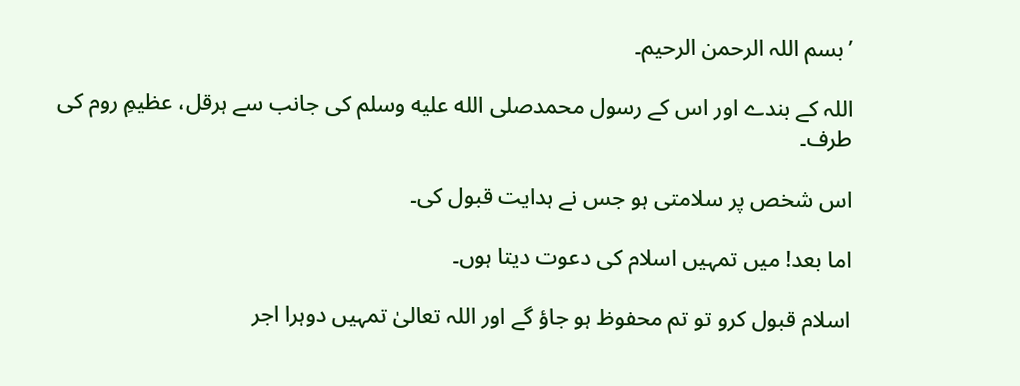’بسم اللہ الرحمن الرحیم۔

اللہ کے بندے اور اس کے رسول محمدصلى الله عليه وسلم کی جانب سے ہرقل، عظیمِ روم کی طرف۔

اس شخص پر سلامتی ہو جس نے ہدایت قبول کی۔

اما بعد! میں تمہیں اسلام کی دعوت دیتا ہوں۔

اسلام قبول کرو تو تم محفوظ ہو جاؤ گے اور اللہ تعالیٰ تمہیں دوہرا اجر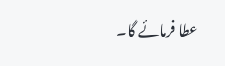عطا فرمائے گا۔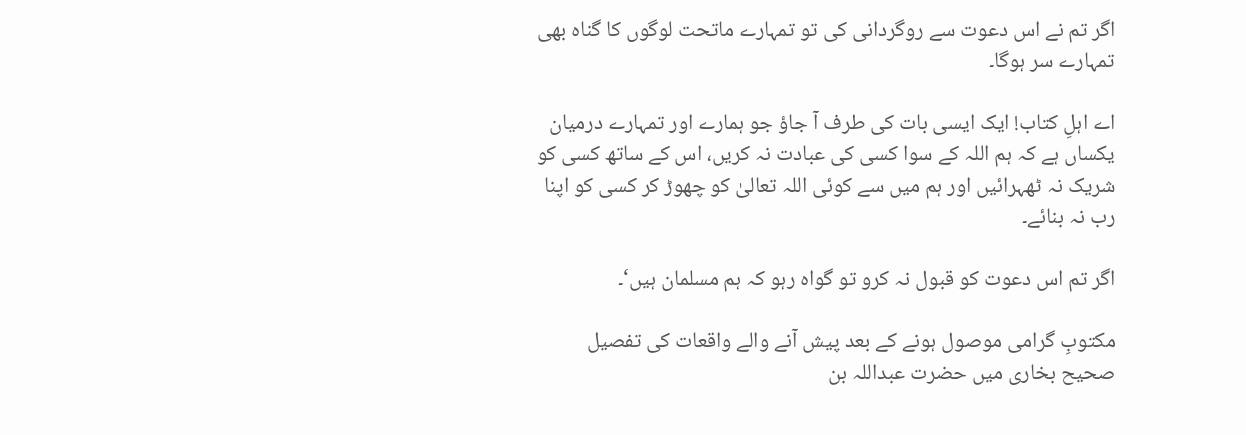اگر تم نے اس دعوت سے روگردانی کی تو تمہارے ماتحت لوگوں کا گناہ بھی تمہارے سر ہوگا۔

اے اہلِ کتاب! ایک ایسی بات کی طرف آ جاؤ جو ہمارے اور تمہارے درمیان یکساں ہے کہ ہم اللہ کے سوا کسی کی عبادت نہ کریں، اس کے ساتھ کسی کو شریک نہ ٹھہرائیں اور ہم میں سے کوئی اللہ تعالیٰ کو چھوڑ کر کسی کو اپنا رب نہ بنائے۔

اگر تم اس دعوت کو قبول نہ کرو تو گواہ رہو کہ ہم مسلمان ہیں‘۔

مکتوبِ گرامی موصول ہونے کے بعد پیش آنے والے واقعات کی تفصیل صحیح بخاری میں حضرت عبداللہ بن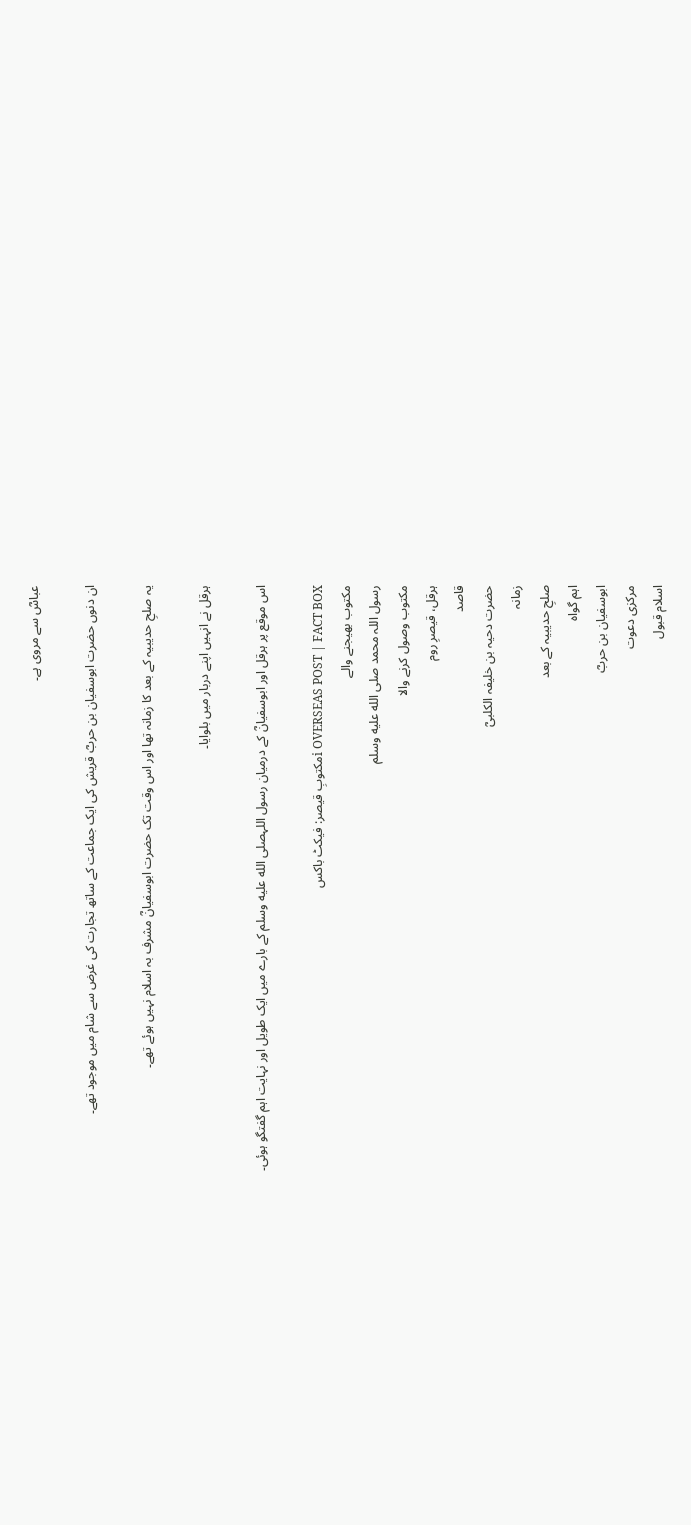عباسؓ سے مروی ہے۔

ان دنوں حضرت ابوسفیان بن حربؓ قریش کی ایک جماعت کے ساتھ تجارت کی غرض سے شام میں موجود تھے۔

یہ صلحِ حدیبیہ کے بعد کا زمانہ تھا اور اس وقت تک حضرت ابوسفیانؓ مشرف بہ اسلام نہیں ہوئے تھے۔

ہرقل نے انہیں اپنے دربار میں بلوایا۔

اس موقع پر ہرقل اور ابوسفیانؓ کے درمیان رسول اللہصلى الله عليه وسلم کے بارے میں ایک طویل اور نہایت اہم گفتگو ہوئی۔

i OVERSEAS POST | FACT BOXمکتوبِ قیصر: فیکٹ باکس
مکتوب بھیجنے والے
رسول اللہ محمد صلى الله عليه وسلم
مکتوب وصول کرنے والا
ہرقل، قیصرِ روم
قاصد
حضرت دحیہ بن خلیفہ الکلبیؓ
زمانہ
صلحِ حدیبیہ کے بعد
اہم گواہ
ابوسفیان بن حربؓ
مرکزی دعوت
اسلام قبول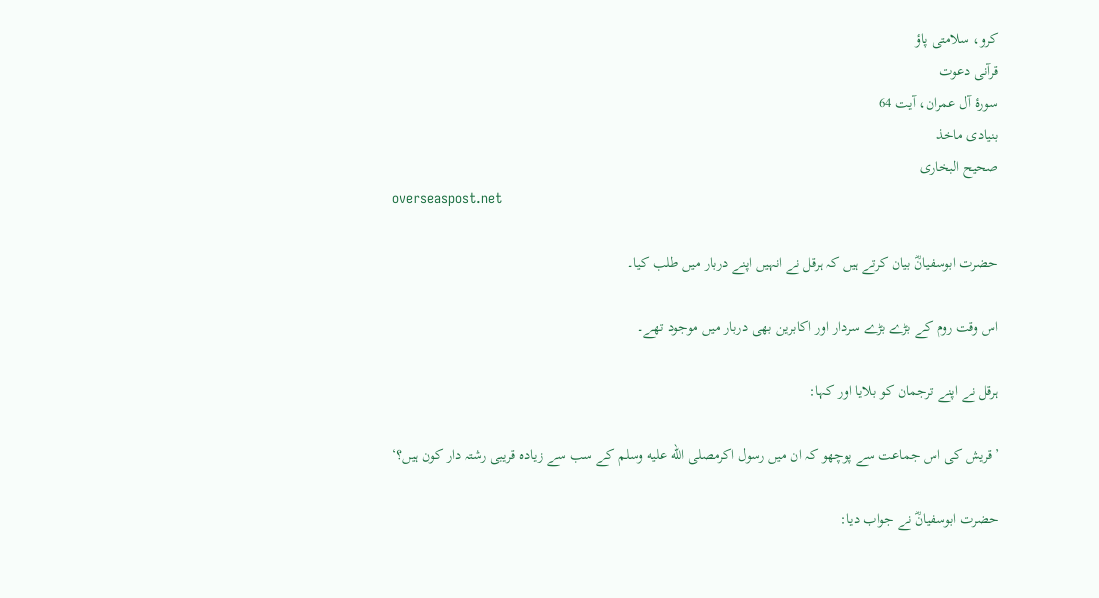کرو، سلامتی پاؤ
قرآنی دعوت
سورۂ آل عمران، آیت 64
بنیادی ماخذ
صحیح البخاری
overseaspost.net

حضرت ابوسفیانؓ بیان کرتے ہیں کہ ہرقل نے انہیں اپنے دربار میں طلب کیا۔

اس وقت روم کے بڑے بڑے سردار اور اکابرین بھی دربار میں موجود تھے۔

ہرقل نے اپنے ترجمان کو بلایا اور کہا:

’قریش کی اس جماعت سے پوچھو کہ ان میں رسول اکرمصلى الله عليه وسلم کے سب سے زیادہ قریبی رشتہ دار کون ہیں؟‘

حضرت ابوسفیانؓ نے جواب دیا: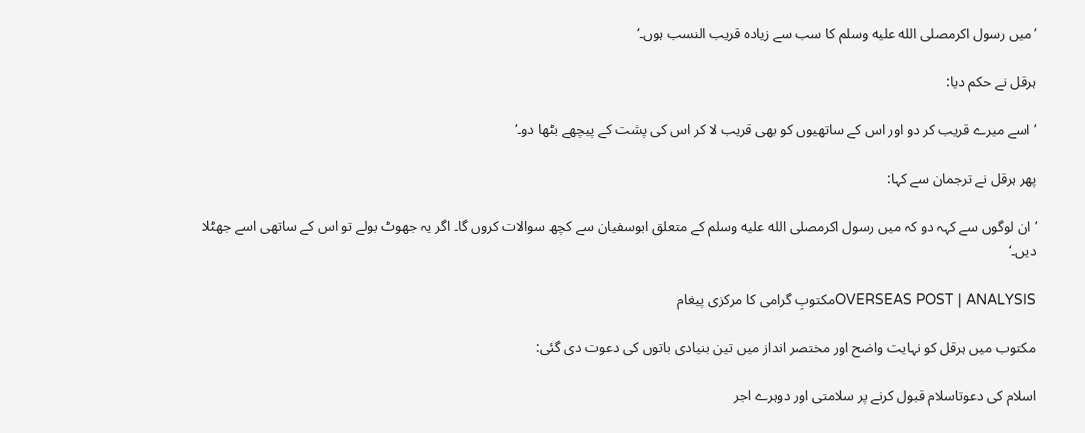’میں رسول اکرمصلى الله عليه وسلم کا سب سے زیادہ قریب النسب ہوں۔‘

ہرقل نے حکم دیا:

’اسے میرے قریب کر دو اور اس کے ساتھیوں کو بھی قریب لا کر اس کی پشت کے پیچھے بٹھا دو۔‘

پھر ہرقل نے ترجمان سے کہا:

’ان لوگوں سے کہہ دو کہ میں رسول اکرمصلى الله عليه وسلم کے متعلق ابوسفیان سے کچھ سوالات کروں گا۔ اگر یہ جھوٹ بولے تو اس کے ساتھی اسے جھٹلا دیں۔‘

OVERSEAS POST | ANALYSISمکتوبِ گرامی کا مرکزی پیغام

مکتوب میں ہرقل کو نہایت واضح اور مختصر انداز میں تین بنیادی باتوں کی دعوت دی گئی:

اسلام کی دعوتاسلام قبول کرنے پر سلامتی اور دوہرے اجر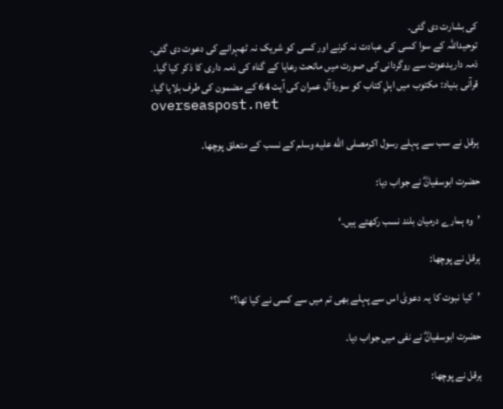کی بشارت دی گئی۔
توحیداللہ کے سوا کسی کی عبادت نہ کرنے اور کسی کو شریک نہ ٹھہرانے کی دعوت دی گئی۔
ذمہ داریدعوت سے روگردانی کی صورت میں ماتحت رعایا کے گناہ کی ذمہ داری کا ذکر کیا گیا۔
قرآنی بنیاد: مکتوب میں اہلِ کتاب کو سورۂ آل عمران کی آیت 64 کے مضمون کی طرف بلایا گیا۔
overseaspost.net

ہرقل نے سب سے پہلے رسول اکرمصلى الله عليه وسلم کے نسب کے متعلق پوچھا۔

حضرت ابوسفیانؓ نے جواب دیا:

’وہ ہمارے درمیان بلند نسب رکھتے ہیں۔‘

ہرقل نے پوچھا:

’کیا نبوت کا یہ دعویٰ اس سے پہلے بھی تم میں سے کسی نے کیا تھا؟‘

حضرت ابوسفیانؓ نے نفی میں جواب دیا۔

ہرقل نے پوچھا: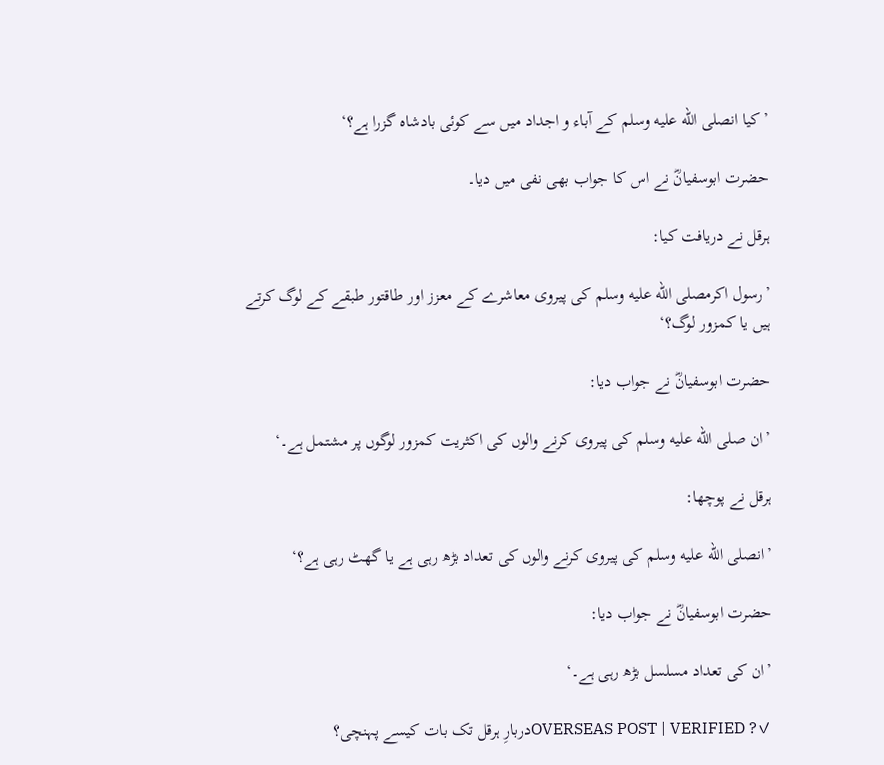’کیا انصلى الله عليه وسلم کے آباء و اجداد میں سے کوئی بادشاہ گزرا ہے؟‘

حضرت ابوسفیانؓ نے اس کا جواب بھی نفی میں دیا۔

ہرقل نے دریافت کیا:

’رسول اکرمصلى الله عليه وسلم کی پیروی معاشرے کے معزز اور طاقتور طبقے کے لوگ کرتے ہیں یا کمزور لوگ؟‘

حضرت ابوسفیانؓ نے جواب دیا:

’ان صلى الله عليه وسلم کی پیروی کرنے والوں کی اکثریت کمزور لوگوں پر مشتمل ہے۔‘

ہرقل نے پوچھا:

’انصلى الله عليه وسلم کی پیروی کرنے والوں کی تعداد بڑھ رہی ہے یا گھٹ رہی ہے؟‘

حضرت ابوسفیانؓ نے جواب دیا:

’ان کی تعداد مسلسل بڑھ رہی ہے۔‘

✓? OVERSEAS POST | VERIFIEDدربارِ ہرقل تک بات کیسے پہنچی؟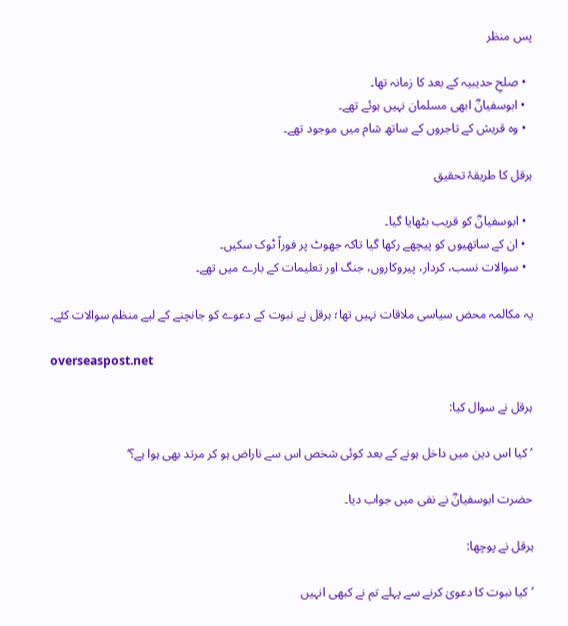پس منظر

  • صلحِ حدیبیہ کے بعد کا زمانہ تھا۔
  • ابوسفیانؓ ابھی مسلمان نہیں ہوئے تھے۔
  • وہ قریش کے تاجروں کے ساتھ شام میں موجود تھے۔

ہرقل کا طریقۂ تحقیق

  • ابوسفیانؓ کو قریب بٹھایا گیا۔
  • ان کے ساتھیوں کو پیچھے رکھا گیا تاکہ جھوٹ پر فوراً ٹوک سکیں۔
  • سوالات نسب، کردار، پیروکاروں، جنگ اور تعلیمات کے بارے میں تھے۔

یہ مکالمہ محض سیاسی ملاقات نہیں تھا؛ ہرقل نے نبوت کے دعوے کو جانچنے کے لیے منظم سوالات کئے۔

overseaspost.net

ہرقل نے سوال کیا:

’کیا اس دین میں داخل ہونے کے بعد کوئی شخص اس سے ناراض ہو کر مرتد بھی ہوا ہے؟‘

حضرت ابوسفیانؓ نے نفی میں جواب دیا۔

ہرقل نے پوچھا:

’کیا نبوت کا دعویٰ کرنے سے پہلے تم نے کبھی انہیں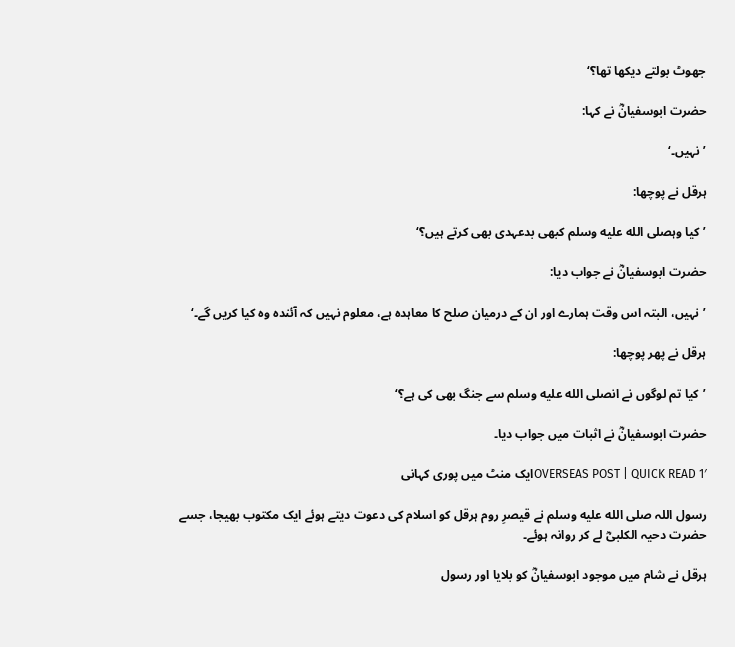جھوٹ بولتے دیکھا تھا؟‘

حضرت ابوسفیانؓ نے کہا:

’نہیں۔‘

ہرقل نے پوچھا:

’کیا وہصلى الله عليه وسلم کبھی بدعہدی بھی کرتے ہیں؟‘

حضرت ابوسفیانؓ نے جواب دیا:

’نہیں، البتہ اس وقت ہمارے اور ان کے درمیان صلح کا معاہدہ ہے، معلوم نہیں کہ آئندہ وہ کیا کریں گے۔‘

ہرقل نے پھر پوچھا:

’کیا تم لوگوں نے انصلى الله عليه وسلم سے جنگ بھی کی ہے؟‘

حضرت ابوسفیانؓ نے اثبات میں جواب دیا۔

1′ OVERSEAS POST | QUICK READایک منٹ میں پوری کہانی

رسول اللہ صلى الله عليه وسلم نے قیصرِ روم ہرقل کو اسلام کی دعوت دیتے ہوئے ایک مکتوب بھیجا، جسے حضرت دحیہ الکلبیؓ لے کر روانہ ہوئے۔

ہرقل نے شام میں موجود ابوسفیانؓ کو بلایا اور رسول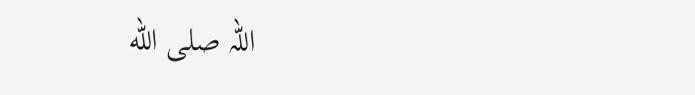اللہ صلى الله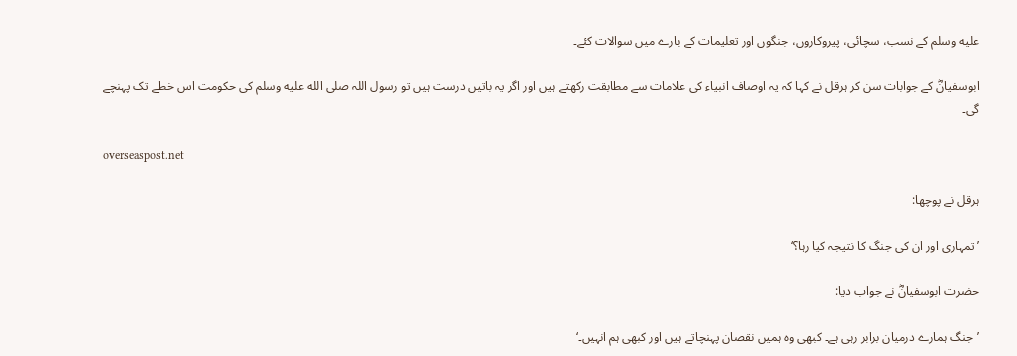عليه وسلم کے نسب، سچائی، پیروکاروں، جنگوں اور تعلیمات کے بارے میں سوالات کئے۔

ابوسفیانؓ کے جوابات سن کر ہرقل نے کہا کہ یہ اوصاف انبیاء کی علامات سے مطابقت رکھتے ہیں اور اگر یہ باتیں درست ہیں تو رسول اللہ صلى الله عليه وسلم کی حکومت اس خطے تک پہنچے گی۔

overseaspost.net

ہرقل نے پوچھا:

’تمہاری اور ان کی جنگ کا نتیجہ کیا رہا؟‘

حضرت ابوسفیانؓ نے جواب دیا:

’جنگ ہمارے درمیان برابر رہی ہے۔ کبھی وہ ہمیں نقصان پہنچاتے ہیں اور کبھی ہم انہیں۔‘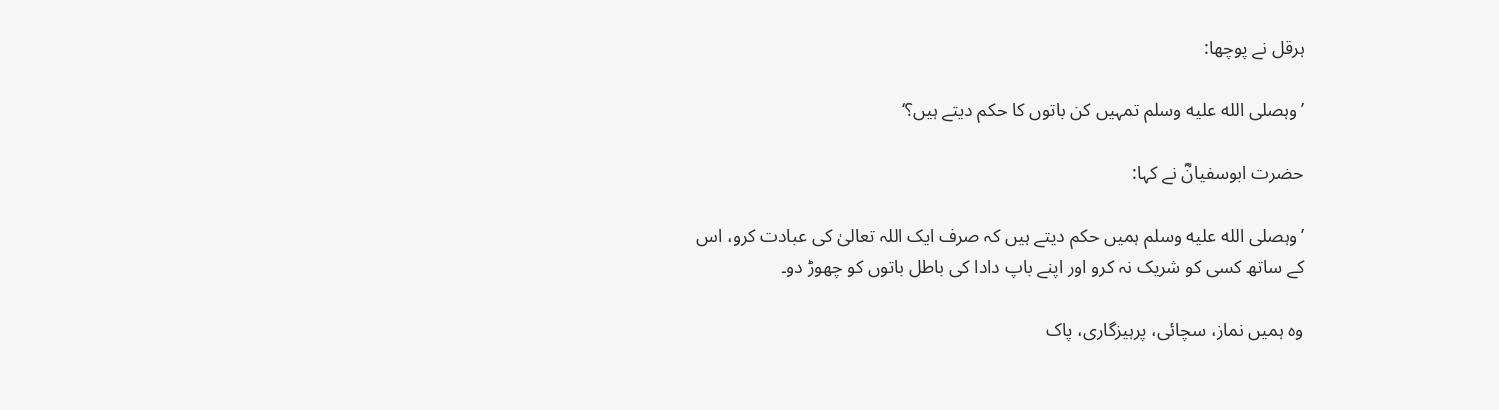ہرقل نے پوچھا:

’وہصلى الله عليه وسلم تمہیں کن باتوں کا حکم دیتے ہیں؟‘

حضرت ابوسفیانؓ نے کہا:

’وہصلى الله عليه وسلم ہمیں حکم دیتے ہیں کہ صرف ایک اللہ تعالیٰ کی عبادت کرو، اس کے ساتھ کسی کو شریک نہ کرو اور اپنے باپ دادا کی باطل باتوں کو چھوڑ دو۔

وہ ہمیں نماز، سچائی، پرہیزگاری، پاک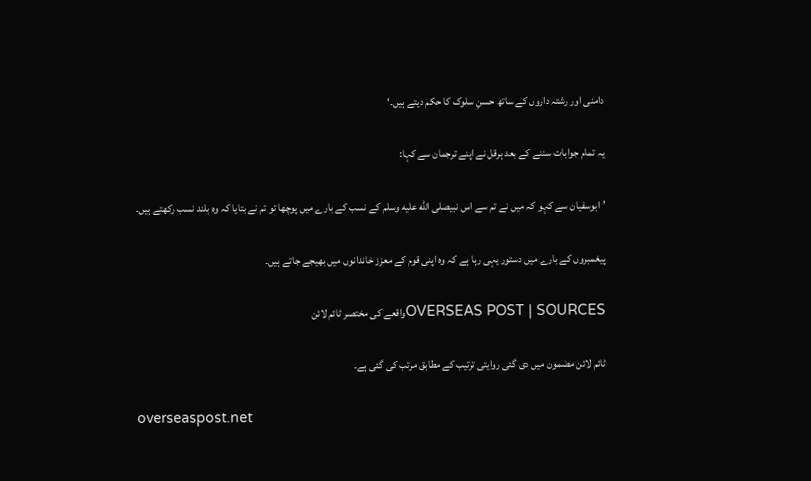دامنی اور رشتہ داروں کے ساتھ حسنِ سلوک کا حکم دیتے ہیں۔‘

یہ تمام جوابات سننے کے بعد ہرقل نے اپنے ترجمان سے کہا:

’ابوسفیان سے کہو کہ میں نے تم سے اس نبیصلى الله عليه وسلم کے نسب کے بارے میں پوچھا تو تم نے بتایا کہ وہ بلند نسب رکھتے ہیں۔

پیغمبروں کے بارے میں دستور یہی رہا ہے کہ وہ اپنی قوم کے معزز خاندانوں میں بھیجے جاتے ہیں۔

OVERSEAS POST | SOURCESواقعے کی مختصر ٹائم لائن

ٹائم لائن مضمون میں دی گئی روایتی ترتیب کے مطابق مرتب کی گئی ہے۔

overseaspost.net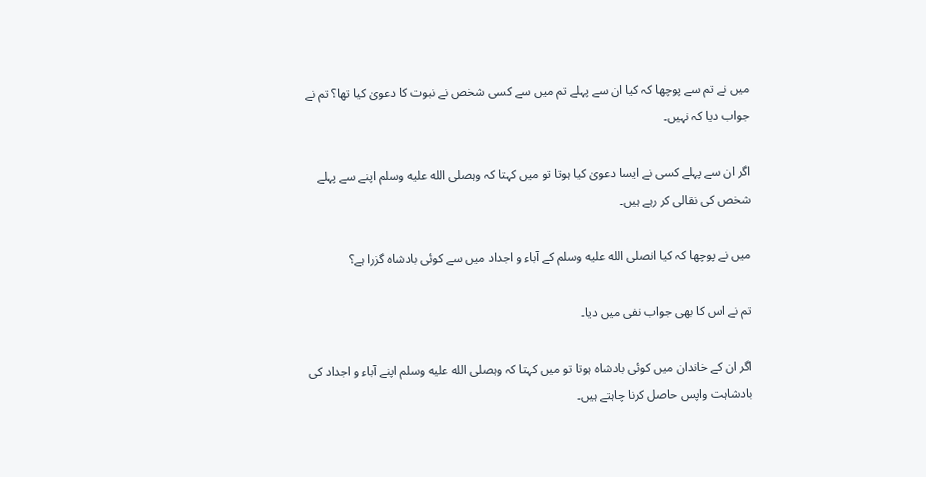میں نے تم سے پوچھا کہ کیا ان سے پہلے تم میں سے کسی شخص نے نبوت کا دعویٰ کیا تھا؟ تم نے جواب دیا کہ نہیں۔

اگر ان سے پہلے کسی نے ایسا دعویٰ کیا ہوتا تو میں کہتا کہ وہصلى الله عليه وسلم اپنے سے پہلے شخص کی نقالی کر رہے ہیں۔

میں نے پوچھا کہ کیا انصلى الله عليه وسلم کے آباء و اجداد میں سے کوئی بادشاہ گزرا ہے؟

تم نے اس کا بھی جواب نفی میں دیا۔

اگر ان کے خاندان میں کوئی بادشاہ ہوتا تو میں کہتا کہ وہصلى الله عليه وسلم اپنے آباء و اجداد کی بادشاہت واپس حاصل کرنا چاہتے ہیں۔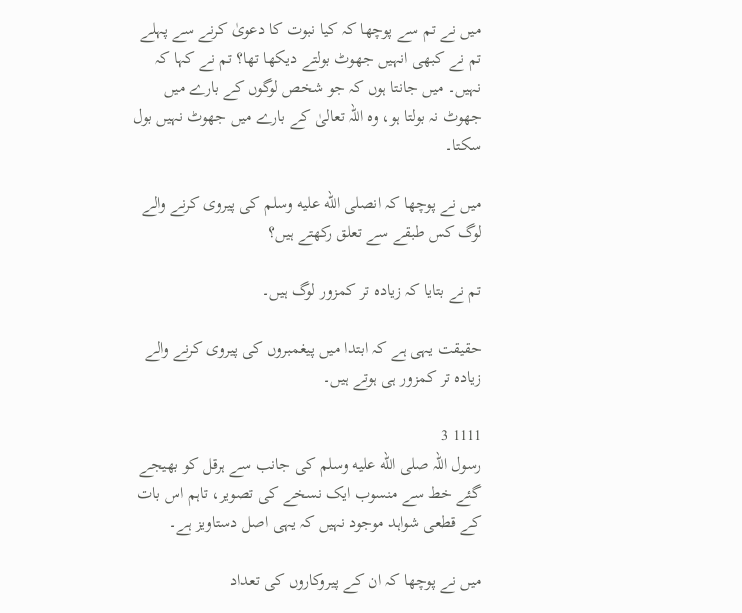میں نے تم سے پوچھا کہ کیا نبوت کا دعویٰ کرنے سے پہلے تم نے کبھی انہیں جھوٹ بولتے دیکھا تھا؟ تم نے کہا کہ نہیں۔ میں جانتا ہوں کہ جو شخص لوگوں کے بارے میں جھوٹ نہ بولتا ہو، وہ اللہ تعالیٰ کے بارے میں جھوٹ نہیں بول سکتا۔

میں نے پوچھا کہ انصلى الله عليه وسلم کی پیروی کرنے والے لوگ کس طبقے سے تعلق رکھتے ہیں؟

تم نے بتایا کہ زیادہ تر کمزور لوگ ہیں۔

حقیقت یہی ہے کہ ابتدا میں پیغمبروں کی پیروی کرنے والے زیادہ تر کمزور ہی ہوتے ہیں۔

1111 3
رسول اللہ صلى الله عليه وسلم کی جانب سے ہرقل کو بھیجے گئے خط سے منسوب ایک نسخے کی تصویر، تاہم اس بات کے قطعی شواہد موجود نہیں کہ یہی اصل دستاویز ہے۔

میں نے پوچھا کہ ان کے پیروکاروں کی تعداد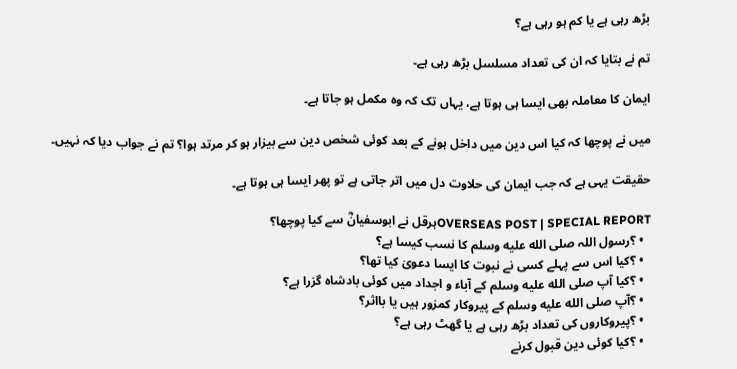بڑھ رہی ہے یا کم ہو رہی ہے؟

تم نے بتایا کہ ان کی تعداد مسلسل بڑھ رہی ہے۔

ایمان کا معاملہ بھی ایسا ہی ہوتا ہے، یہاں تک کہ وہ مکمل ہو جاتا ہے۔

میں نے پوچھا کہ کیا اس دین میں داخل ہونے کے بعد کوئی شخص دین سے بیزار ہو کر مرتد ہوا؟ تم نے جواب دیا کہ نہیں۔

حقیقت یہی ہے کہ جب ایمان کی حلاوت دل میں اتر جاتی ہے تو پھر ایسا ہی ہوتا ہے۔

OVERSEAS POST | SPECIAL REPORTہرقل نے ابوسفیانؓ سے کیا پوچھا؟
  • ؟رسول اللہ صلى الله عليه وسلم کا نسب کیسا ہے؟
  • ؟کیا اس سے پہلے کسی نے نبوت کا ایسا دعویٰ کیا تھا؟
  • ؟کیا آپ صلى الله عليه وسلم کے آباء و اجداد میں کوئی بادشاہ گزرا ہے؟
  • ؟آپ صلى الله عليه وسلم کے پیروکار کمزور ہیں یا بااثر؟
  • ؟پیروکاروں کی تعداد بڑھ رہی ہے یا گھٹ رہی ہے؟
  • ؟کیا کوئی دین قبول کرنے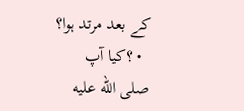کے بعد مرتد ہوا؟
  • ؟کیا آپ صلى الله عليه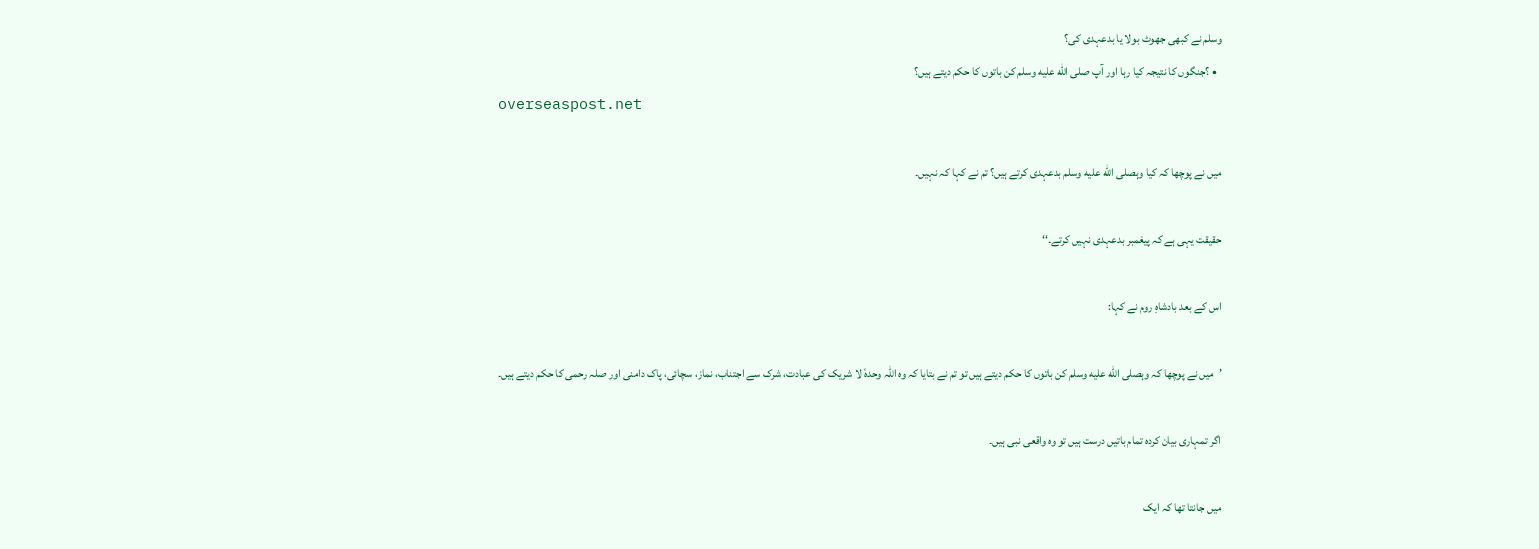وسلم نے کبھی جھوٹ بولا یا بدعہدی کی؟
  • ؟جنگوں کا نتیجہ کیا رہا اور آپ صلى الله عليه وسلم کن باتوں کا حکم دیتے ہیں؟
overseaspost.net

میں نے پوچھا کہ کیا وہصلى الله عليه وسلم بدعہدی کرتے ہیں؟ تم نے کہا کہ نہیں۔

حقیقت یہی ہے کہ پیغمبر بدعہدی نہیں کرتے۔‘‘

اس کے بعد بادشاہِ روم نے کہا:

’میں نے پوچھا کہ وہصلى الله عليه وسلم کن باتوں کا حکم دیتے ہیں تو تم نے بتایا کہ وہ اللہ وحدہٗ لا شریک کی عبادت، شرک سے اجتناب، نماز، سچائی، پاک دامنی اور صلہ رحمی کا حکم دیتے ہیں۔

اگر تمہاری بیان کردہ تمام باتیں درست ہیں تو وہ واقعی نبی ہیں۔

میں جانتا تھا کہ ایک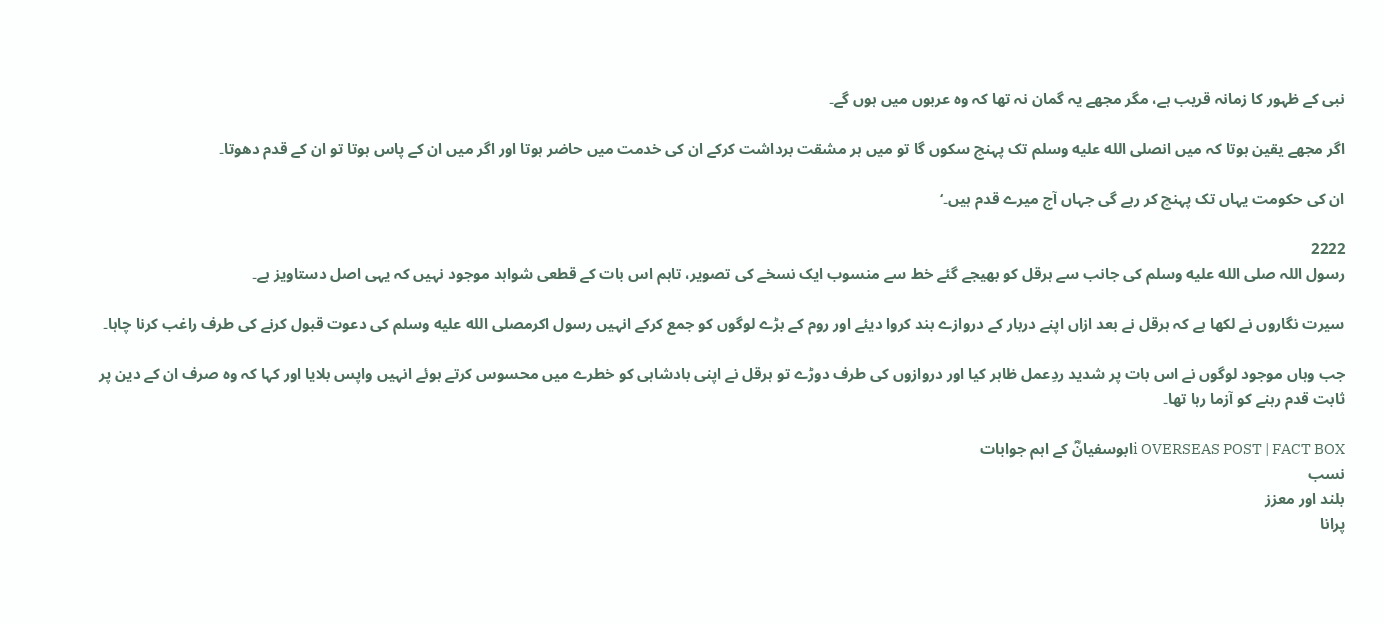نبی کے ظہور کا زمانہ قریب ہے، مگر مجھے یہ گمان نہ تھا کہ وہ عربوں میں ہوں گے۔

اگر مجھے یقین ہوتا کہ میں انصلى الله عليه وسلم تک پہنچ سکوں گا تو میں ہر مشقت برداشت کرکے ان کی خدمت میں حاضر ہوتا اور اگر میں ان کے پاس ہوتا تو ان کے قدم دھوتا۔

ان کی حکومت یہاں تک پہنچ کر رہے گی جہاں آج میرے قدم ہیں۔‘

2222
رسول اللہ صلى الله عليه وسلم کی جانب سے ہرقل کو بھیجے گئے خط سے منسوب ایک نسخے کی تصویر، تاہم اس بات کے قطعی شواہد موجود نہیں کہ یہی اصل دستاویز ہے۔

سیرت نگاروں نے لکھا ہے کہ ہرقل نے بعد ازاں اپنے دربار کے دروازے بند کروا دیئے اور روم کے بڑے لوگوں کو جمع کرکے انہیں رسول اکرمصلى الله عليه وسلم کی دعوت قبول کرنے کی طرف راغب کرنا چاہا۔

جب وہاں موجود لوگوں نے اس بات پر شدید ردِعمل ظاہر کیا اور دروازوں کی طرف دوڑے تو ہرقل نے اپنی بادشاہی کو خطرے میں محسوس کرتے ہوئے انہیں واپس بلایا اور کہا کہ وہ صرف ان کے دین پر ثابت قدم رہنے کو آزما رہا تھا۔

i OVERSEAS POST | FACT BOXابوسفیانؓ کے اہم جوابات
نسب
بلند اور معزز
پرانا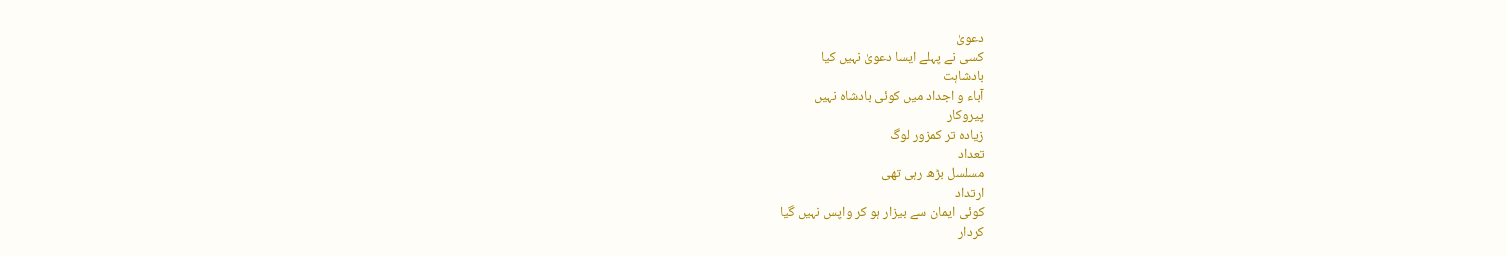دعویٰ
کسی نے پہلے ایسا دعویٰ نہیں کیا
بادشاہت
آباء و اجداد میں کوئی بادشاہ نہیں
پیروکار
زیادہ تر کمزور لوگ
تعداد
مسلسل بڑھ رہی تھی
ارتداد
کوئی ایمان سے بیزار ہو کر واپس نہیں گیا
کردار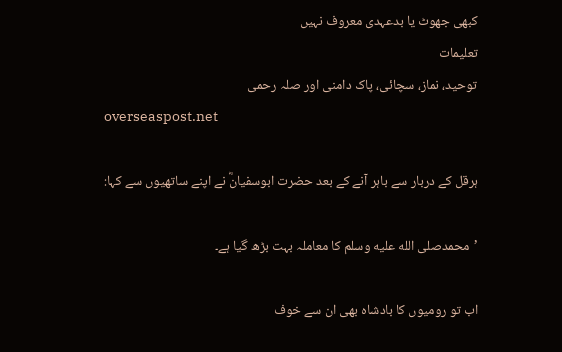کبھی جھوٹ یا بدعہدی معروف نہیں
تعلیمات
توحید، نماز، سچائی، پاک دامنی اور صلہ رحمی
overseaspost.net

ہرقل کے دربار سے باہر آنے کے بعد حضرت ابوسفیانؓ نے اپنے ساتھیوں سے کہا:

’محمدصلى الله عليه وسلم کا معاملہ بہت بڑھ گیا ہے۔

اب تو رومیوں کا بادشاہ بھی ان سے خوف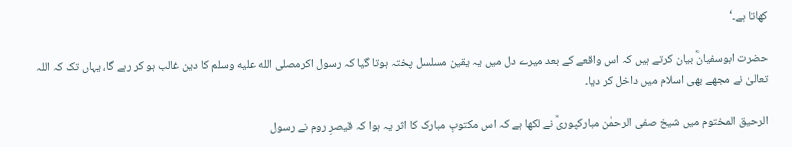کھاتا ہے۔‘

حضرت ابوسفیانؓ بیان کرتے ہیں کہ اس واقعے کے بعد میرے دل میں یہ یقین مسلسل پختہ ہوتا گیا کہ رسول اکرمصلى الله عليه وسلم کا دین غالب ہو کر رہے گا، یہاں تک کہ اللہ تعالیٰ نے مجھے بھی اسلام میں داخل کر دیا۔

الرحیق المختوم میں شیخ صفی الرحمٰن مبارکپوریؒ نے لکھا ہے کہ اس مکتوبِ مبارک کا اثر یہ ہوا کہ قیصرِ روم نے رسول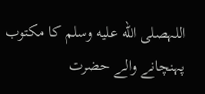اللہصلى الله عليه وسلم کا مکتوب پہنچانے والے حضرت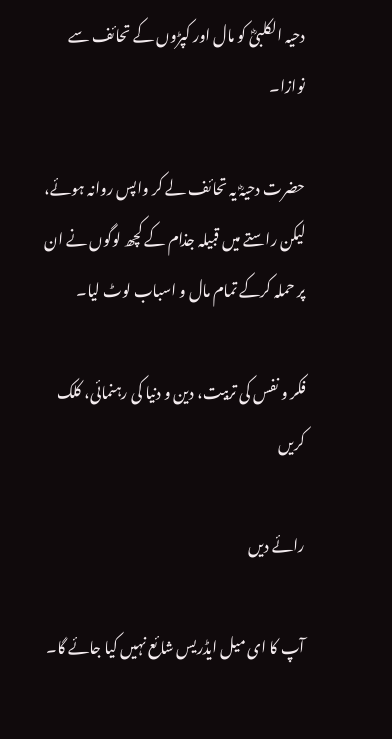دحیہ الکلبیؓ کو مال اور کپڑوں کے تحائف سے نوازا۔

حضرت دحیہؓ یہ تحائف لے کر واپس روانہ ہوئے، لیکن راستے میں قبیلہ جذام کے کچھ لوگوں نے ان پر حملہ کرکے تمام مال و اسباب لوٹ لیا۔

فکر و نفس کی تربیت، دین و دنیا کی رہنمائی، کلک کریں

رائے دیں

آپ کا ای میل ایڈریس شائع نہیں کیا جائے گا۔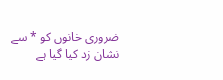ضروری خانوں کو * سے نشان زد کیا گیا ہے